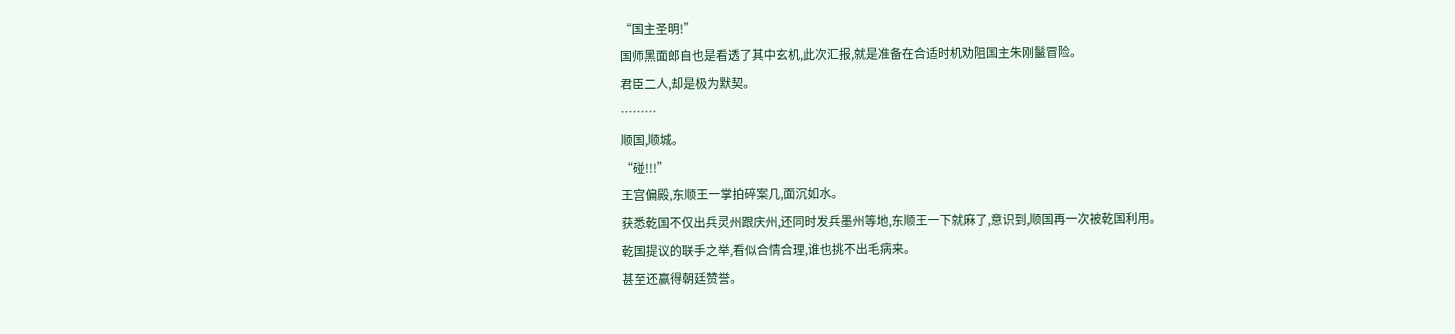“国主圣明!”
国师黑面郎自也是看透了其中玄机,此次汇报,就是准备在合适时机劝阻国主朱刚鬣冒险。
君臣二人,却是极为默契。
………
顺国,顺城。
“碰!!!”
王宫偏殿,东顺王一掌拍碎案几,面沉如水。
获悉乾国不仅出兵灵州跟庆州,还同时发兵墨州等地,东顺王一下就麻了,意识到,顺国再一次被乾国利用。
乾国提议的联手之举,看似合情合理,谁也挑不出毛病来。
甚至还赢得朝廷赞誉。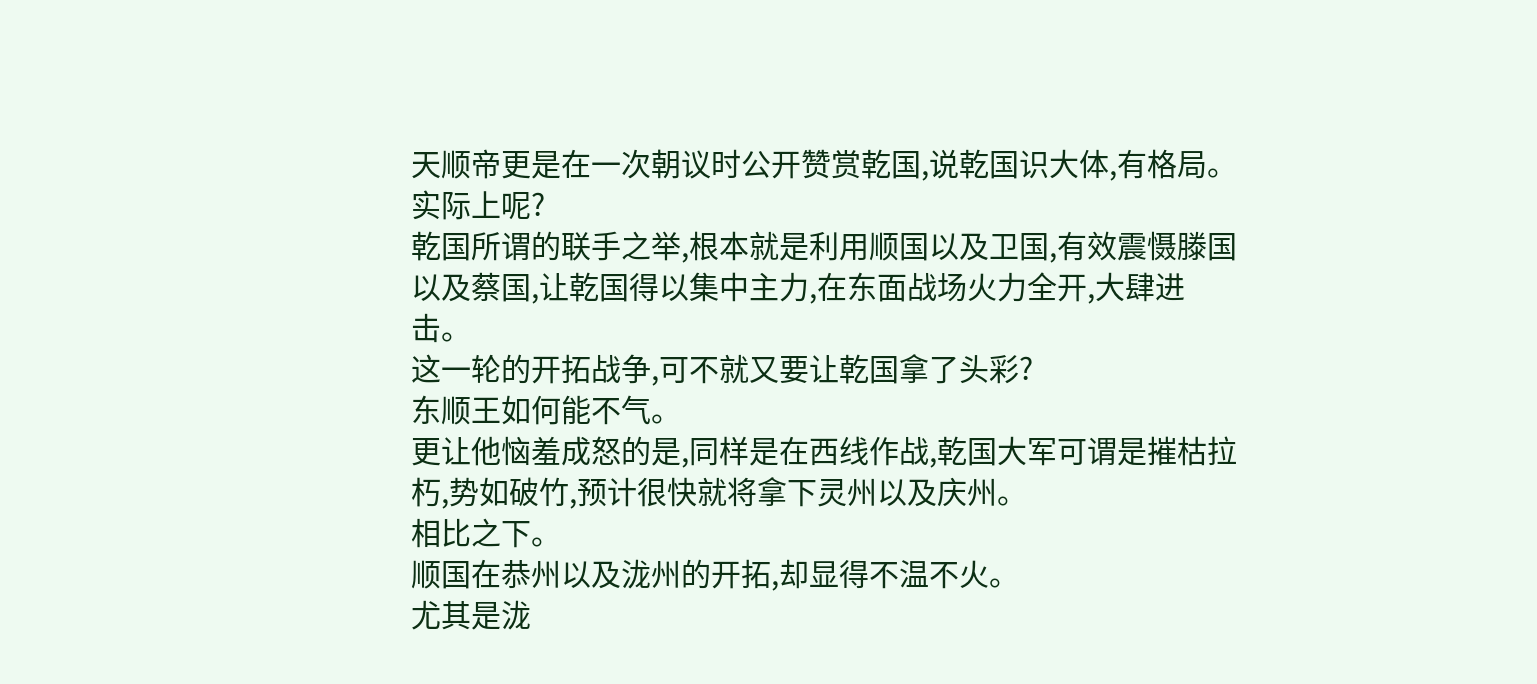天顺帝更是在一次朝议时公开赞赏乾国,说乾国识大体,有格局。
实际上呢?
乾国所谓的联手之举,根本就是利用顺国以及卫国,有效震慑滕国以及蔡国,让乾国得以集中主力,在东面战场火力全开,大肆进击。
这一轮的开拓战争,可不就又要让乾国拿了头彩?
东顺王如何能不气。
更让他恼羞成怒的是,同样是在西线作战,乾国大军可谓是摧枯拉朽,势如破竹,预计很快就将拿下灵州以及庆州。
相比之下。
顺国在恭州以及泷州的开拓,却显得不温不火。
尤其是泷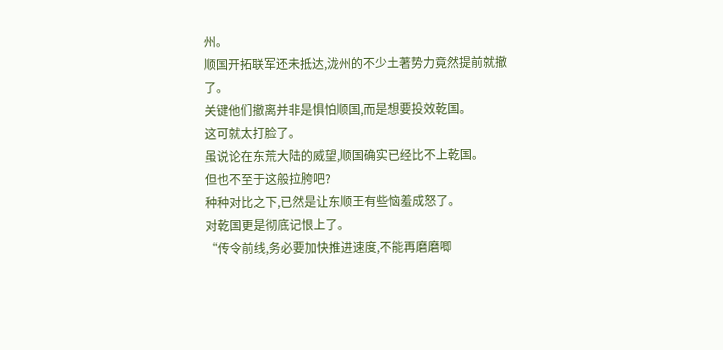州。
顺国开拓联军还未抵达,泷州的不少土著势力竟然提前就撤了。
关键他们撤离并非是惧怕顺国,而是想要投效乾国。
这可就太打脸了。
虽说论在东荒大陆的威望,顺国确实已经比不上乾国。
但也不至于这般拉胯吧?
种种对比之下,已然是让东顺王有些恼羞成怒了。
对乾国更是彻底记恨上了。
“传令前线,务必要加快推进速度,不能再磨磨唧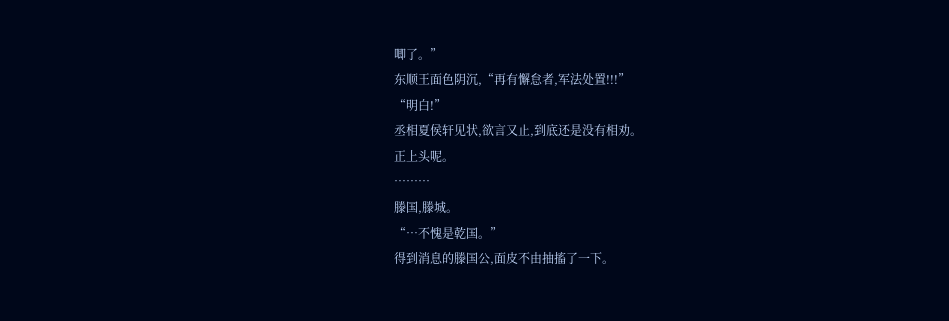唧了。”
东顺王面色阴沉,“再有懈怠者,军法处置!!!”
“明白!”
丞相夏侯轩见状,欲言又止,到底还是没有相劝。
正上头呢。
………
滕国,滕城。
“…不愧是乾国。”
得到消息的滕国公,面皮不由抽搐了一下。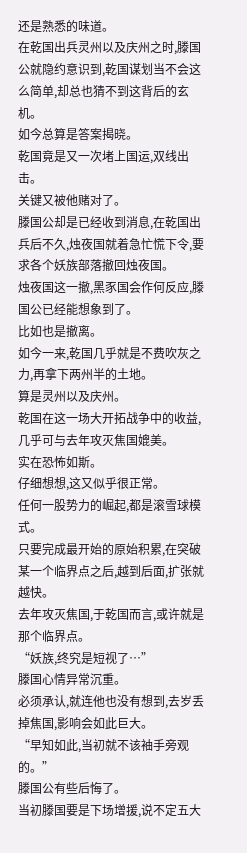还是熟悉的味道。
在乾国出兵灵州以及庆州之时,滕国公就隐约意识到,乾国谋划当不会这么简单,却总也猜不到这背后的玄机。
如今总算是答案揭晓。
乾国竟是又一次堵上国运,双线出击。
关键又被他赌对了。
滕国公却是已经收到消息,在乾国出兵后不久,烛夜国就着急忙慌下令,要求各个妖族部落撤回烛夜国。
烛夜国这一撤,黑豕国会作何反应,滕国公已经能想象到了。
比如也是撤离。
如今一来,乾国几乎就是不费吹灰之力,再拿下两州半的土地。
算是灵州以及庆州。
乾国在这一场大开拓战争中的收益,几乎可与去年攻灭焦国媲美。
实在恐怖如斯。
仔细想想,这又似乎很正常。
任何一股势力的崛起,都是滚雪球模式。
只要完成最开始的原始积累,在突破某一个临界点之后,越到后面,扩张就越快。
去年攻灭焦国,于乾国而言,或许就是那个临界点。
“妖族,终究是短视了…”
滕国心情异常沉重。
必须承认,就连他也没有想到,去岁丢掉焦国,影响会如此巨大。
“早知如此,当初就不该袖手旁观的。”
滕国公有些后悔了。
当初滕国要是下场增援,说不定五大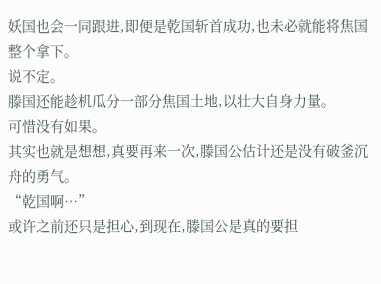妖国也会一同跟进,即便是乾国斩首成功,也未必就能将焦国整个拿下。
说不定。
滕国还能趁机瓜分一部分焦国土地,以壮大自身力量。
可惜没有如果。
其实也就是想想,真要再来一次,滕国公估计还是没有破釜沉舟的勇气。
“乾国啊…”
或许之前还只是担心,到现在,滕国公是真的要担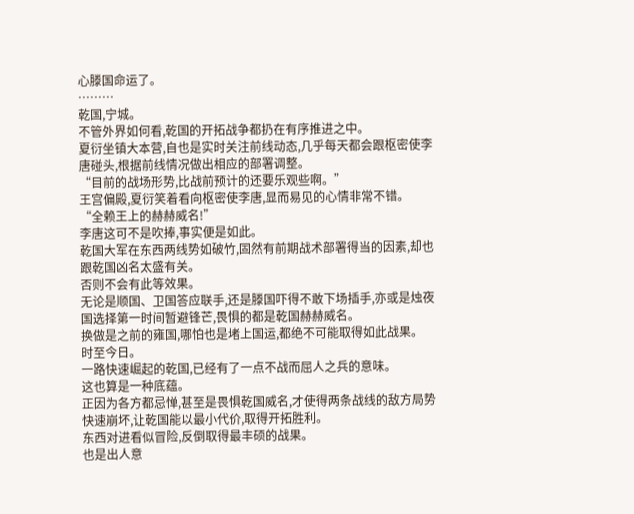心滕国命运了。
………
乾国,宁城。
不管外界如何看,乾国的开拓战争都扔在有序推进之中。
夏衍坐镇大本营,自也是实时关注前线动态,几乎每天都会跟枢密使李唐碰头,根据前线情况做出相应的部署调整。
“目前的战场形势,比战前预计的还要乐观些啊。”
王宫偏殿,夏衍笑着看向枢密使李唐,显而易见的心情非常不错。
“全赖王上的赫赫威名!”
李唐这可不是吹捧,事实便是如此。
乾国大军在东西两线势如破竹,固然有前期战术部署得当的因素,却也跟乾国凶名太盛有关。
否则不会有此等效果。
无论是顺国、卫国答应联手,还是滕国吓得不敢下场插手,亦或是烛夜国选择第一时间暂避锋芒,畏惧的都是乾国赫赫威名。
换做是之前的雍国,哪怕也是堵上国运,都绝不可能取得如此战果。
时至今日。
一路快速崛起的乾国,已经有了一点不战而屈人之兵的意味。
这也算是一种底蕴。
正因为各方都忌惮,甚至是畏惧乾国威名,才使得两条战线的敌方局势快速崩坏,让乾国能以最小代价,取得开拓胜利。
东西对进看似冒险,反倒取得最丰硕的战果。
也是出人意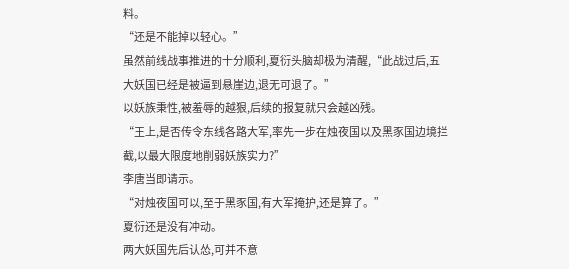料。
“还是不能掉以轻心。”
虽然前线战事推进的十分顺利,夏衍头脑却极为清醒,“此战过后,五大妖国已经是被逼到悬崖边,退无可退了。”
以妖族秉性,被羞辱的越狠,后续的报复就只会越凶残。
“王上,是否传令东线各路大军,率先一步在烛夜国以及黑豕国边境拦截,以最大限度地削弱妖族实力?”
李唐当即请示。
“对烛夜国可以,至于黑豕国,有大军掩护,还是算了。”
夏衍还是没有冲动。
两大妖国先后认怂,可并不意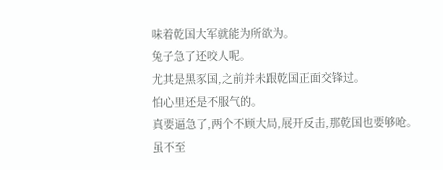味着乾国大军就能为所欲为。
兔子急了还咬人呢。
尤其是黑豕国,之前并未跟乾国正面交锋过。
怕心里还是不服气的。
真要逼急了,两个不顾大局,展开反击,那乾国也要够呛。
虽不至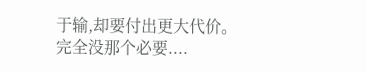于输,却要付出更大代价。
完全没那个必要....